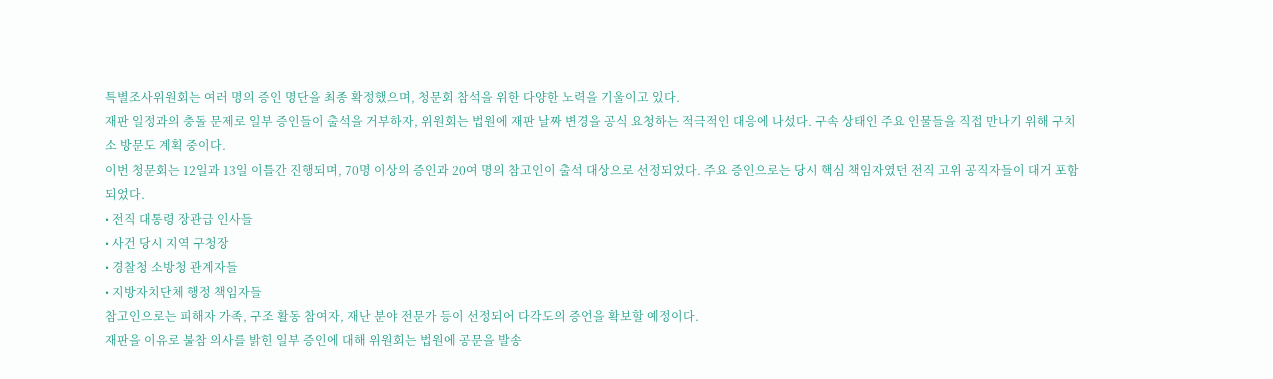특별조사위원회는 여러 명의 증인 명단을 최종 확정했으며, 청문회 참석을 위한 다양한 노력을 기울이고 있다.
재판 일정과의 충돌 문제로 일부 증인들이 출석을 거부하자, 위원회는 법원에 재판 날짜 변경을 공식 요청하는 적극적인 대응에 나섰다. 구속 상태인 주요 인물들을 직접 만나기 위해 구치소 방문도 계획 중이다.
이번 청문회는 12일과 13일 이틀간 진행되며, 70명 이상의 증인과 20여 명의 참고인이 출석 대상으로 선정되었다. 주요 증인으로는 당시 핵심 책임자였던 전직 고위 공직자들이 대거 포함되었다.
• 전직 대통령 장관급 인사들
• 사건 당시 지역 구청장
• 경찰청 소방청 관계자들
• 지방자치단체 행정 책임자들
참고인으로는 피해자 가족, 구조 활동 참여자, 재난 분야 전문가 등이 선정되어 다각도의 증언을 확보할 예정이다.
재판을 이유로 불참 의사를 밝힌 일부 증인에 대해 위원회는 법원에 공문을 발송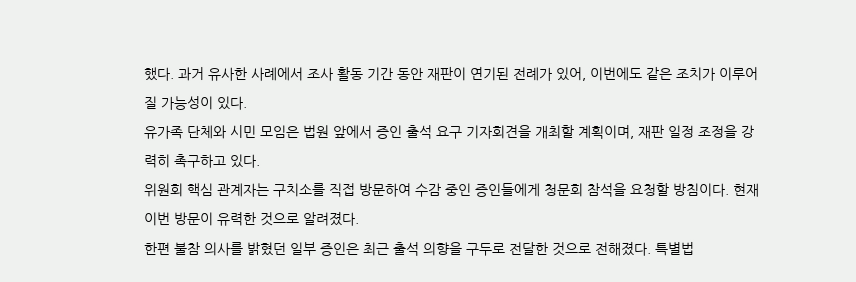했다. 과거 유사한 사례에서 조사 활동 기간 동안 재판이 연기된 전례가 있어, 이번에도 같은 조치가 이루어질 가능성이 있다.
유가족 단체와 시민 모임은 법원 앞에서 증인 출석 요구 기자회견을 개최할 계획이며, 재판 일정 조정을 강력히 촉구하고 있다.
위원회 핵심 관계자는 구치소를 직접 방문하여 수감 중인 증인들에게 청문회 참석을 요청할 방침이다. 현재 이번 방문이 유력한 것으로 알려졌다.
한편 불참 의사를 밝혔던 일부 증인은 최근 출석 의향을 구두로 전달한 것으로 전해졌다. 특별법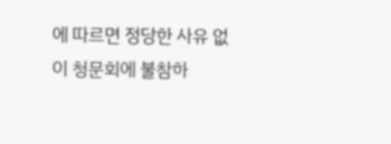에 따르면 정당한 사유 없이 청문회에 불참하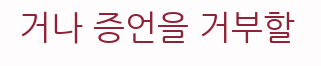거나 증언을 거부할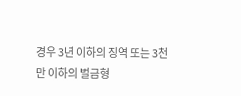경우 3년 이하의 징역 또는 3천만 이하의 벌금형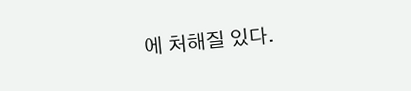에 처해질 있다.